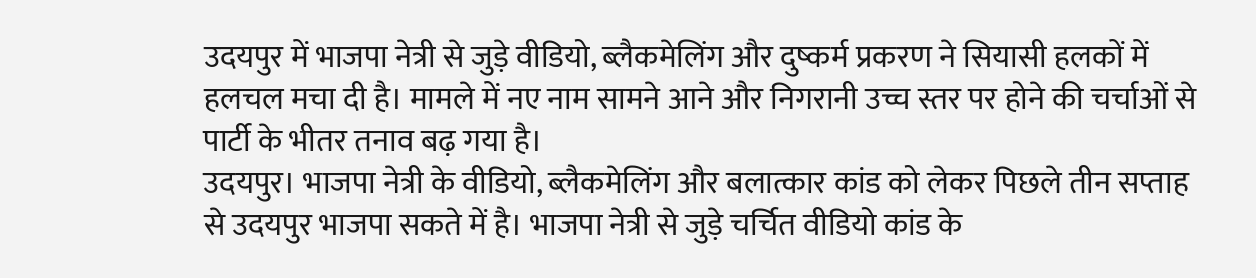उदयपुर में भाजपा नेत्री से जुड़े वीडियो, ब्लैकमेलिंग और दुष्कर्म प्रकरण ने सियासी हलकों में हलचल मचा दी है। मामले में नए नाम सामने आने और निगरानी उच्च स्तर पर होने की चर्चाओं से पार्टी के भीतर तनाव बढ़ गया है।
उदयपुर। भाजपा नेत्री के वीडियो, ब्लैकमेलिंग और बलात्कार कांड को लेकर पिछले तीन सप्ताह से उदयपुर भाजपा सकते में है। भाजपा नेत्री से जुड़े चर्चित वीडियो कांड के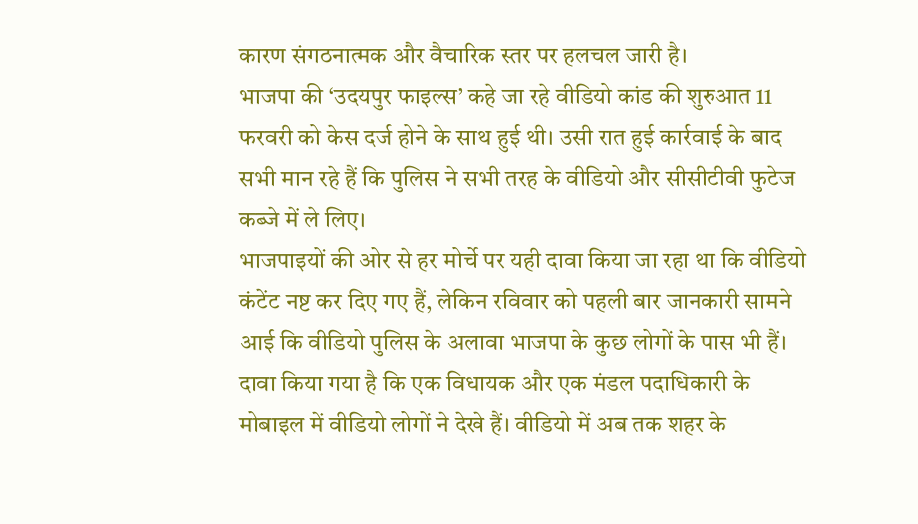कारण संगठनात्मक और वैचारिक स्तर पर हलचल जारी है।
भाजपा की ‘उदयपुर फाइल्स’ कहे जा रहे वीडियो कांड की शुरुआत 11 फरवरी को केस दर्ज होने के साथ हुई थी। उसी रात हुई कार्रवाई के बाद सभी मान रहे हैं कि पुलिस ने सभी तरह के वीडियो और सीसीटीवी फुटेज कब्जे में ले लिए।
भाजपाइयों की ओर से हर मोर्चे पर यही दावा किया जा रहा था कि वीडियो कंटेंट नष्ट कर दिए गए हैं, लेकिन रविवार को पहली बार जानकारी सामने आई कि वीडियो पुलिस के अलावा भाजपा के कुछ लोगों के पास भी हैं। दावा किया गया है कि एक विधायक और एक मंडल पदाधिकारी के मोबाइल में वीडियो लोगों ने देखे हैं। वीडियो में अब तक शहर के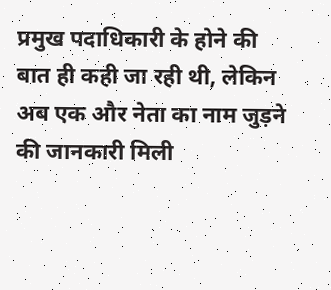प्रमुख पदाधिकारी के होने की बात ही कही जा रही थी, लेकिन अब एक और नेता का नाम जुड़ने की जानकारी मिली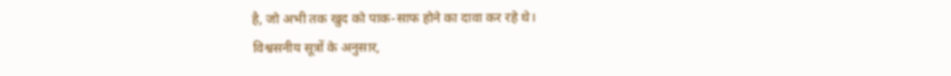है, जो अभी तक खुद को पाक-साफ होने का दावा कर रहे थे।
विश्वसनीय सूत्रों के अनुसार,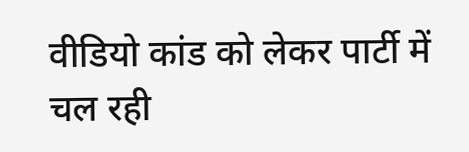वीडियो कांड को लेकर पार्टी में चल रही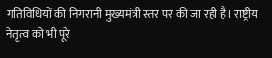गतिविधियों की निगरानी मुख्यमंत्री स्तर पर की जा रही है। राष्ट्रीय नेतृत्व को भी पूरे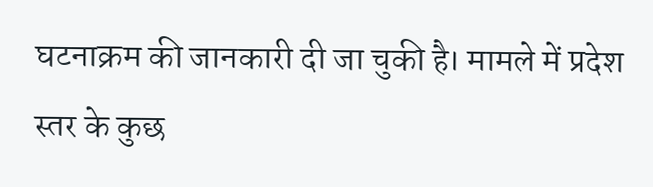घटनाक्रम की जानकारी दी जा चुकी है। मामले में प्रदेश स्तर के कुछ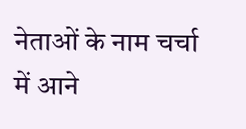नेताओं के नाम चर्चा में आने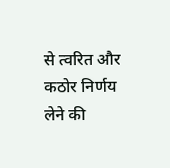से त्वरित और कठोर निर्णय लेने की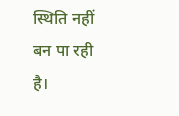स्थिति नहीं बन पा रही है।